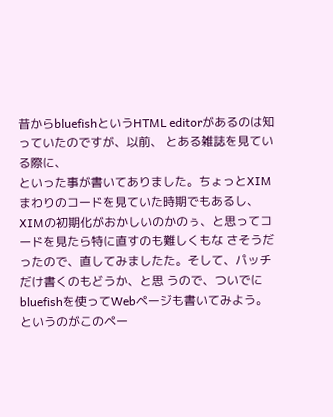昔からbluefishというHTML editorがあるのは知っていたのですが、以前、 とある雑誌を見ている際に、
といった事が書いてありました。ちょっとXIMまわりのコードを見ていた時期でもあるし、 XIMの初期化がおかしいのかのぅ、と思ってコードを見たら特に直すのも難しくもな さそうだったので、直してみましたた。そして、パッチだけ書くのもどうか、と思 うので、ついでにbluefishを使ってWebページも書いてみよう。というのがこのペー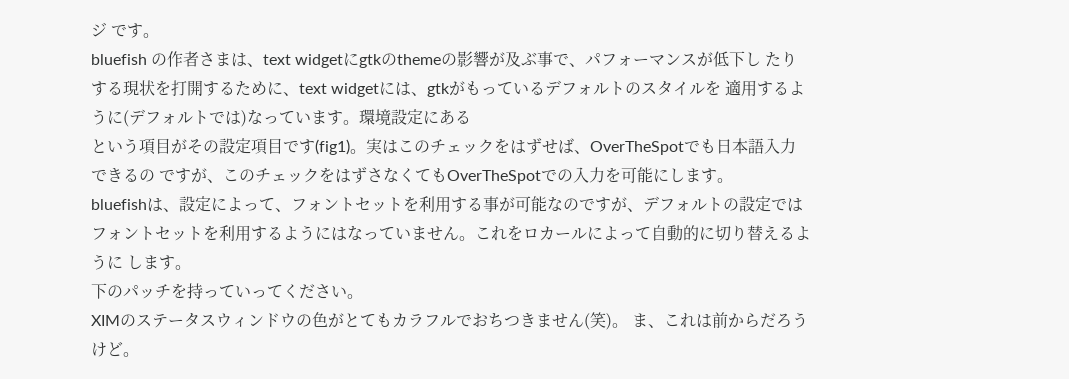ジ です。
bluefish の作者さまは、text widgetにgtkのthemeの影響が及ぶ事で、パフォーマンスが低下し たりする現状を打開するために、text widgetには、gtkがもっているデフォルトのスタイルを 適用するように(デフォルトでは)なっています。環境設定にある
という項目がその設定項目です(fig1)。実はこのチェックをはずせば、OverTheSpotでも日本語入力できるの ですが、このチェックをはずさなくてもOverTheSpotでの入力を可能にします。
bluefishは、設定によって、フォントセットを利用する事が可能なのですが、デフォルトの設定では フォントセットを利用するようにはなっていません。これをロカールによって自動的に切り替えるように します。
下のパッチを持っていってください。
XIMのステータスウィンドウの色がとてもカラフルでおちつきません(笑)。 ま、これは前からだろうけど。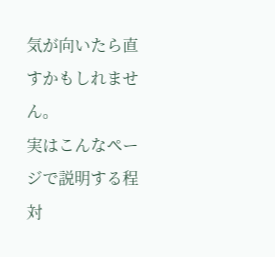気が向いたら直すかもしれません。
実はこんなページで説明する程対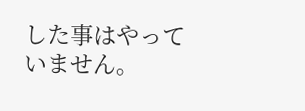した事はやっていません。